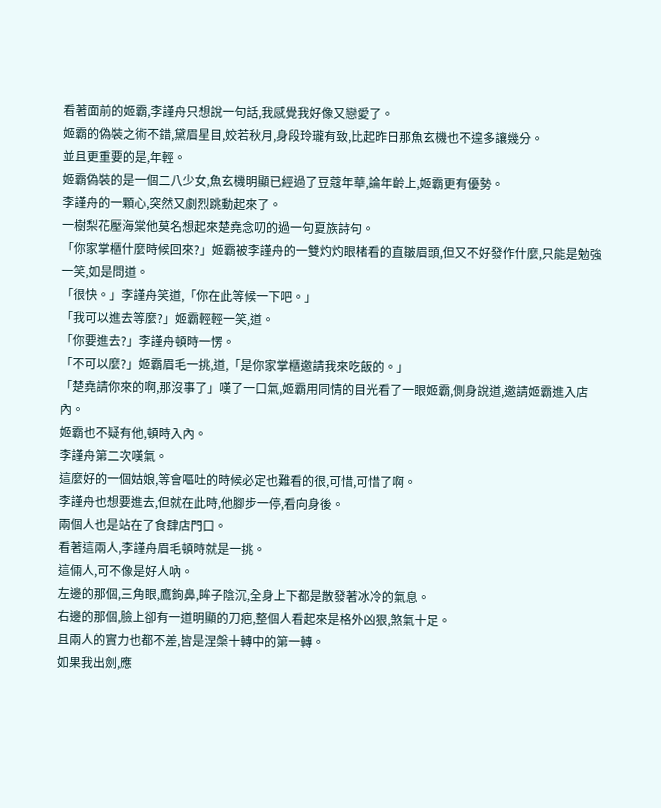看著面前的姬霸,李謹舟只想說一句話,我感覺我好像又戀愛了。
姬霸的偽裝之術不錯,黛眉星目,姣若秋月,身段玲瓏有致,比起昨日那魚玄機也不遑多讓幾分。
並且更重要的是,年輕。
姬霸偽裝的是一個二八少女,魚玄機明顯已經過了豆蔻年華,論年齡上,姬霸更有優勢。
李謹舟的一顆心,突然又劇烈跳動起來了。
一樹梨花壓海棠他莫名想起來楚堯念叨的過一句夏族詩句。
「你家掌櫃什麼時候回來?」姬霸被李謹舟的一雙灼灼眼楮看的直皺眉頭,但又不好發作什麼,只能是勉強一笑,如是問道。
「很快。」李謹舟笑道,「你在此等候一下吧。」
「我可以進去等麼?」姬霸輕輕一笑,道。
「你要進去?」李謹舟頓時一愣。
「不可以麼?」姬霸眉毛一挑,道,「是你家掌櫃邀請我來吃飯的。」
「楚堯請你來的啊,那沒事了」嘆了一口氣,姬霸用同情的目光看了一眼姬霸,側身說道,邀請姬霸進入店內。
姬霸也不疑有他,頓時入內。
李謹舟第二次嘆氣。
這麼好的一個姑娘,等會嘔吐的時候必定也難看的很,可惜,可惜了啊。
李謹舟也想要進去,但就在此時,他腳步一停,看向身後。
兩個人也是站在了食肆店門口。
看著這兩人,李謹舟眉毛頓時就是一挑。
這倆人,可不像是好人吶。
左邊的那個,三角眼,鷹鉤鼻,眸子陰沉,全身上下都是散發著冰冷的氣息。
右邊的那個,臉上卻有一道明顯的刀疤,整個人看起來是格外凶狠,煞氣十足。
且兩人的實力也都不差,皆是涅槃十轉中的第一轉。
如果我出劍,應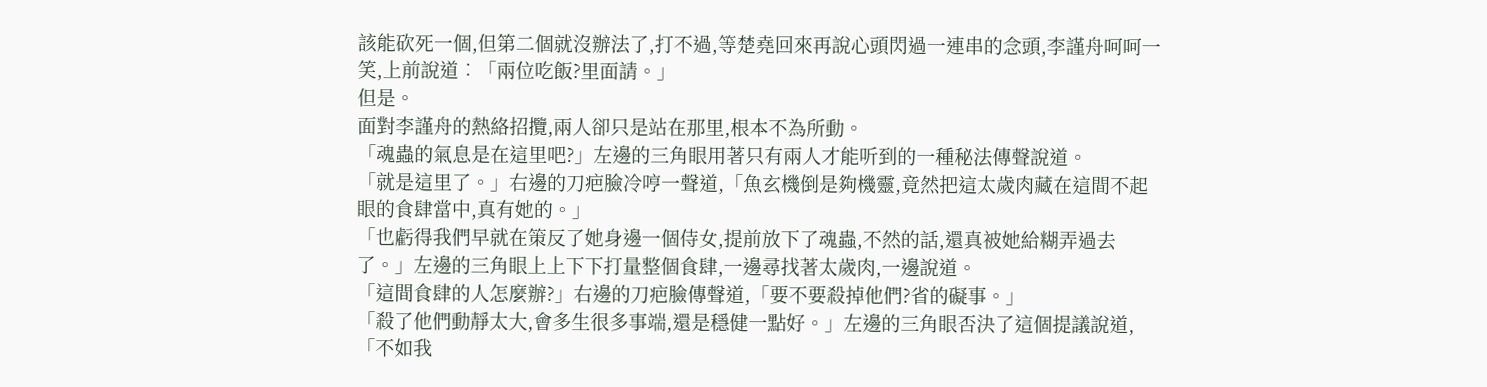該能砍死一個,但第二個就沒辦法了,打不過,等楚堯回來再說心頭閃過一連串的念頭,李謹舟呵呵一笑,上前說道︰「兩位吃飯?里面請。」
但是。
面對李謹舟的熱絡招攬,兩人卻只是站在那里,根本不為所動。
「魂蟲的氣息是在這里吧?」左邊的三角眼用著只有兩人才能听到的一種秘法傳聲說道。
「就是這里了。」右邊的刀疤臉冷哼一聲道,「魚玄機倒是夠機靈,竟然把這太歲肉藏在這間不起眼的食肆當中,真有她的。」
「也虧得我們早就在策反了她身邊一個侍女,提前放下了魂蟲,不然的話,還真被她給糊弄過去了。」左邊的三角眼上上下下打量整個食肆,一邊尋找著太歲肉,一邊說道。
「這間食肆的人怎麼辦?」右邊的刀疤臉傳聲道,「要不要殺掉他們?省的礙事。」
「殺了他們動靜太大,會多生很多事端,還是穩健一點好。」左邊的三角眼否決了這個提議說道,「不如我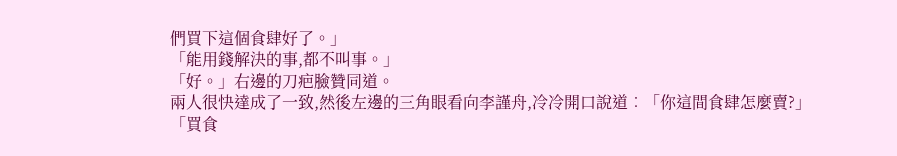們買下這個食肆好了。」
「能用錢解決的事,都不叫事。」
「好。」右邊的刀疤臉贊同道。
兩人很快達成了一致,然後左邊的三角眼看向李謹舟,冷冷開口說道︰「你這間食肆怎麼賣?」
「買食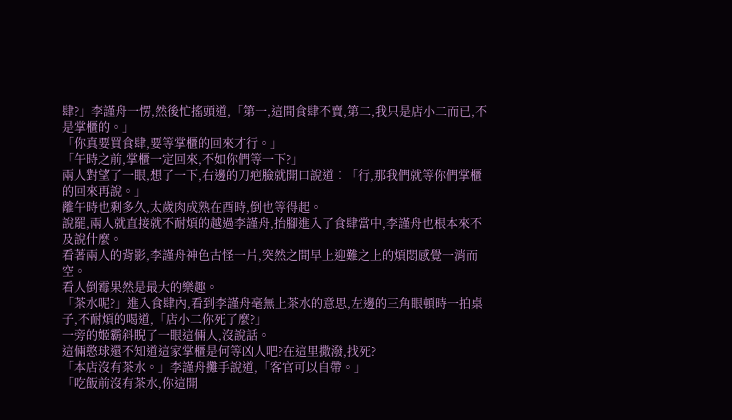肆?」李謹舟一愣,然後忙搖頭道,「第一,這間食肆不賣,第二,我只是店小二而已,不是掌櫃的。」
「你真要買食肆,要等掌櫃的回來才行。」
「午時之前,掌櫃一定回來,不如你們等一下?」
兩人對望了一眼,想了一下,右邊的刀疤臉就開口說道︰「行,那我們就等你們掌櫃的回來再說。」
離午時也剩多久,太歲肉成熟在酉時,倒也等得起。
說罷,兩人就直接就不耐煩的越過李謹舟,抬腳進入了食肆當中,李謹舟也根本來不及說什麼。
看著兩人的背影,李謹舟神色古怪一片,突然之間早上迎難之上的煩悶感覺一消而空。
看人倒霉果然是最大的樂趣。
「茶水呢?」進入食肆內,看到李謹舟毫無上茶水的意思,左邊的三角眼頓時一拍桌子,不耐煩的喝道,「店小二你死了麼?」
一旁的姬霸斜睨了一眼這倆人,沒說話。
這倆憨球還不知道這家掌櫃是何等凶人吧?在這里撒潑,找死?
「本店沒有茶水。」李謹舟攤手說道,「客官可以自帶。」
「吃飯前沒有茶水,你這開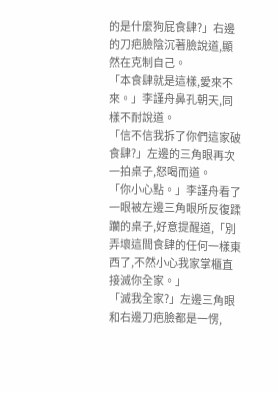的是什麼狗屁食肆?」右邊的刀疤臉陰沉著臉說道,顯然在克制自己。
「本食肆就是這樣,愛來不來。」李謹舟鼻孔朝天,同樣不耐說道。
「信不信我拆了你們這家破食肆?」左邊的三角眼再次一拍桌子,怒喝而道。
「你小心點。」李謹舟看了一眼被左邊三角眼所反復蹂躪的桌子,好意提醒道,「別弄壞這間食肆的任何一樣東西了,不然小心我家掌櫃直接滅你全家。」
「滅我全家?」左邊三角眼和右邊刀疤臉都是一愣,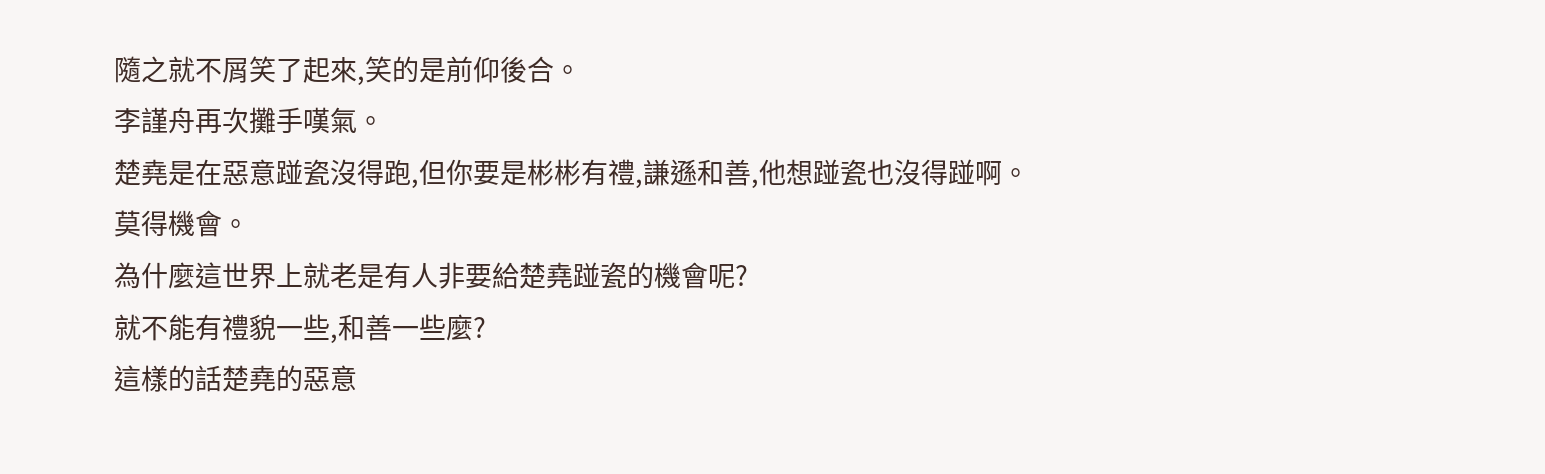隨之就不屑笑了起來,笑的是前仰後合。
李謹舟再次攤手嘆氣。
楚堯是在惡意踫瓷沒得跑,但你要是彬彬有禮,謙遜和善,他想踫瓷也沒得踫啊。
莫得機會。
為什麼這世界上就老是有人非要給楚堯踫瓷的機會呢?
就不能有禮貌一些,和善一些麼?
這樣的話楚堯的惡意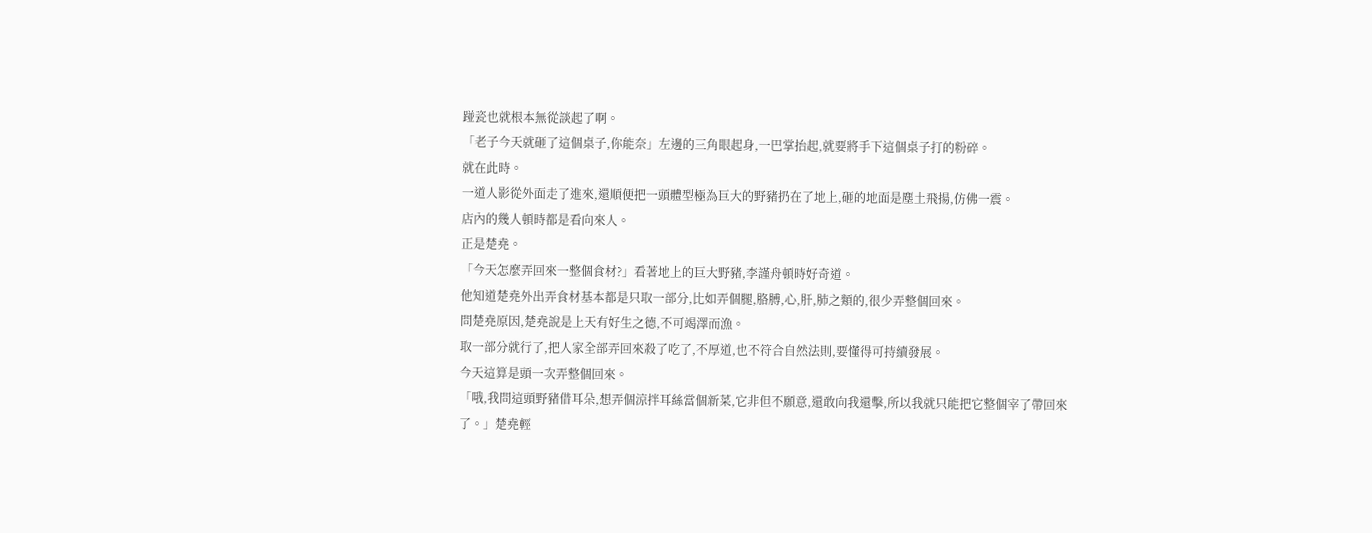踫瓷也就根本無從談起了啊。
「老子今天就砸了這個桌子,你能奈」左邊的三角眼起身,一巴掌抬起,就要將手下這個桌子打的粉碎。
就在此時。
一道人影從外面走了進來,還順便把一頭體型極為巨大的野豬扔在了地上,砸的地面是塵土飛揚,仿佛一震。
店內的幾人頓時都是看向來人。
正是楚堯。
「今天怎麼弄回來一整個食材?」看著地上的巨大野豬,李謹舟頓時好奇道。
他知道楚堯外出弄食材基本都是只取一部分,比如弄個腿,胳膊,心,肝,肺之類的,很少弄整個回來。
問楚堯原因,楚堯說是上天有好生之德,不可竭澤而漁。
取一部分就行了,把人家全部弄回來殺了吃了,不厚道,也不符合自然法則,要懂得可持續發展。
今天這算是頭一次弄整個回來。
「哦,我問這頭野豬借耳朵,想弄個涼拌耳絲當個新菜,它非但不願意,還敢向我還擊,所以我就只能把它整個宰了帶回來了。」楚堯輕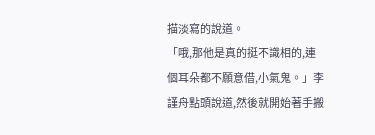描淡寫的說道。
「哦,那他是真的挺不識相的,連個耳朵都不願意借,小氣鬼。」李謹舟點頭說道,然後就開始著手搬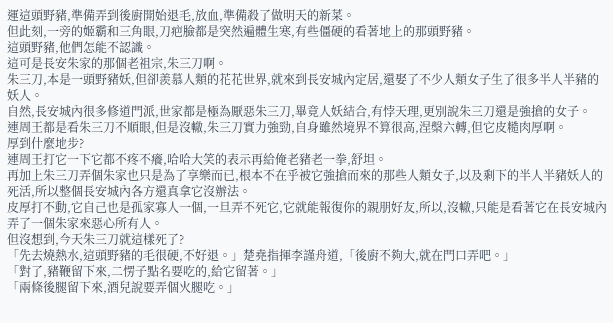運這頭野豬,準備弄到後廚開始退毛,放血,準備殺了做明天的新菜。
但此刻,一旁的姬霸和三角眼,刀疤臉都是突然遍體生寒,有些僵硬的看著地上的那頭野豬。
這頭野豬,他們怎能不認識。
這可是長安朱家的那個老祖宗,朱三刀啊。
朱三刀,本是一頭野豬妖,但卻羨慕人類的花花世界,就來到長安城內定居,還娶了不少人類女子生了很多半人半豬的妖人。
自然,長安城內很多修道門派,世家都是極為厭惡朱三刀,畢竟人妖結合,有悖天理,更別說朱三刀還是強搶的女子。
連周王都是看朱三刀不順眼,但是沒轍,朱三刀實力強勁,自身雖然境界不算很高,涅槃六轉,但它皮糙肉厚啊。
厚到什麼地步?
連周王打它一下它都不疼不癢,哈哈大笑的表示再給俺老豬老一拳,舒坦。
再加上朱三刀弄個朱家也只是為了享樂而已,根本不在乎被它強搶而來的那些人類女子,以及剩下的半人半豬妖人的死活,所以整個長安城內各方還真拿它沒辦法。
皮厚打不動,它自己也是孤家寡人一個,一旦弄不死它,它就能報復你的親朋好友,所以,沒轍,只能是看著它在長安城內弄了一個朱家來惡心所有人。
但沒想到,今天朱三刀就這樣死了?
「先去燒熱水,這頭野豬的毛很硬,不好退。」楚堯指揮李謹舟道,「後廚不夠大,就在門口弄吧。」
「對了,豬鞭留下來,二愣子點名要吃的,給它留著。」
「兩條後腿留下來,酒兒說要弄個火腿吃。」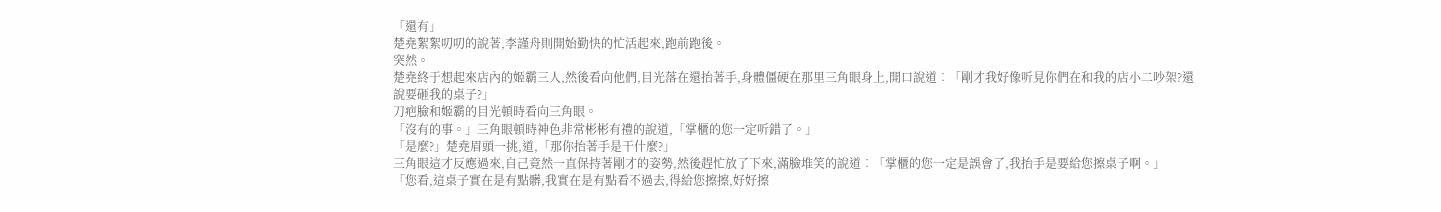「還有」
楚堯絮絮叨叨的說著,李謹舟則開始勤快的忙活起來,跑前跑後。
突然。
楚堯終于想起來店內的姬霸三人,然後看向他們,目光落在還抬著手,身體僵硬在那里三角眼身上,開口說道︰「剛才我好像听見你們在和我的店小二吵架?還說要砸我的桌子?」
刀疤臉和姬霸的目光頓時看向三角眼。
「沒有的事。」三角眼頓時神色非常彬彬有禮的說道,「掌櫃的您一定听錯了。」
「是麼?」楚堯眉頭一挑,道,「那你抬著手是干什麼?」
三角眼這才反應過來,自己竟然一直保持著剛才的姿勢,然後趕忙放了下來,滿臉堆笑的說道︰「掌櫃的您一定是誤會了,我抬手是要給您擦桌子啊。」
「您看,這桌子實在是有點髒,我實在是有點看不過去,得給您擦擦,好好擦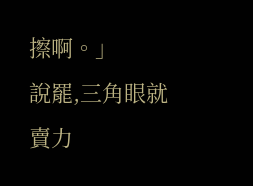擦啊。」
說罷,三角眼就賣力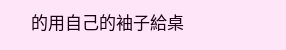的用自己的袖子給桌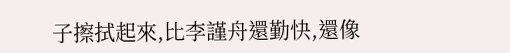子擦拭起來,比李謹舟還勤快,還像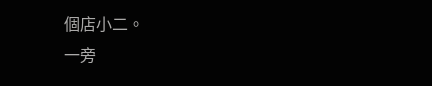個店小二。
一旁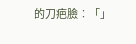的刀疤臉︰「」